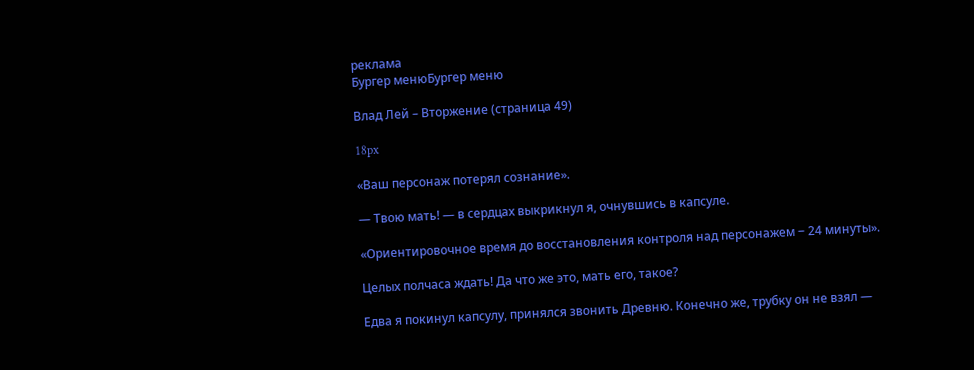реклама
Бургер менюБургер меню

Влад Лей – Вторжение (страница 49)

18px

«Ваш персонаж потерял сознание».

— Твою мать! — в сердцах выкрикнул я, очнувшись в капсуле.

«Ориентировочное время до восстановления контроля над персонажем ‒ 24 минуты».

Целых полчаса ждать! Да что же это, мать его, такое?

Едва я покинул капсулу, принялся звонить Древню. Конечно же, трубку он не взял —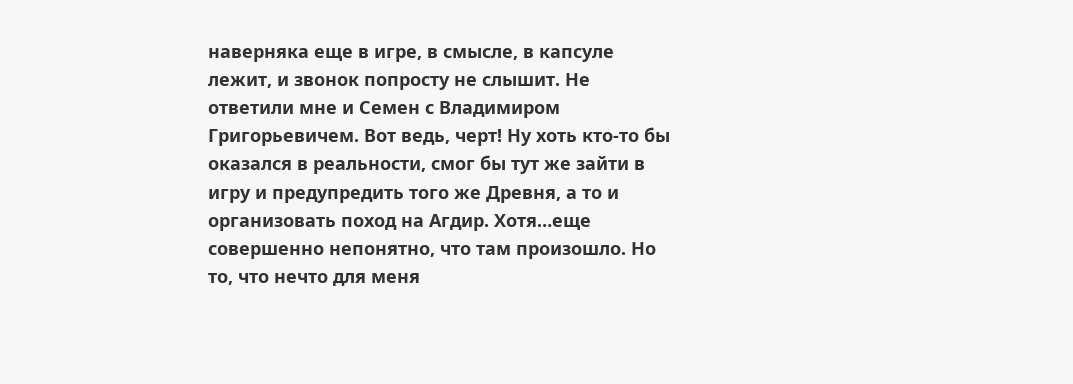наверняка еще в игре, в смысле, в капсуле лежит, и звонок попросту не слышит. Не ответили мне и Семен с Владимиром Григорьевичем. Вот ведь, черт! Ну хоть кто-то бы оказался в реальности, смог бы тут же зайти в игру и предупредить того же Древня, а то и организовать поход на Агдир. Хотя…еще совершенно непонятно, что там произошло. Но то, что нечто для меня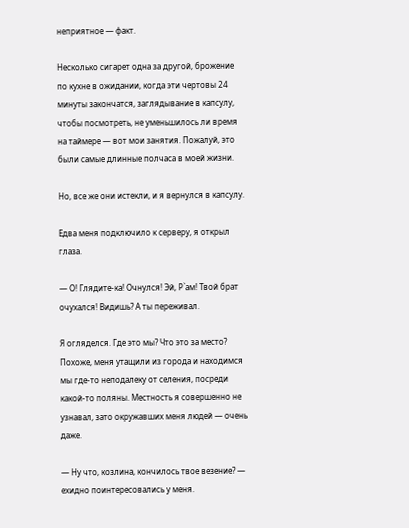неприятное — факт.

Несколько сигарет одна за другой, брожение по кухне в ожидании, когда эти чертовы 24 минуты закончатся, заглядывание в капсулу, чтобы посмотреть, не уменьшилось ли время на таймере — вот мои занятия. Пожалуй, это были самые длинные полчаса в моей жизни.

Но, все же они истекли, и я вернулся в капсулу.

Едва меня подключило к серверу, я открыл глаза.

— О! Глядите-ка! Очнулся! Эй, Р`ам! Твой брат очухался! Видишь? А ты переживал.

Я огляделся. Где это мы? Что это за место? Похоже, меня утащили из города и находимся мы где-то неподалеку от селения, посреди какой-то поляны. Местность я совершенно не узнавал, зато окружавших меня людей — очень даже.

— Ну что, козлина, кончилось твое везение? — ехидно поинтересовались у меня.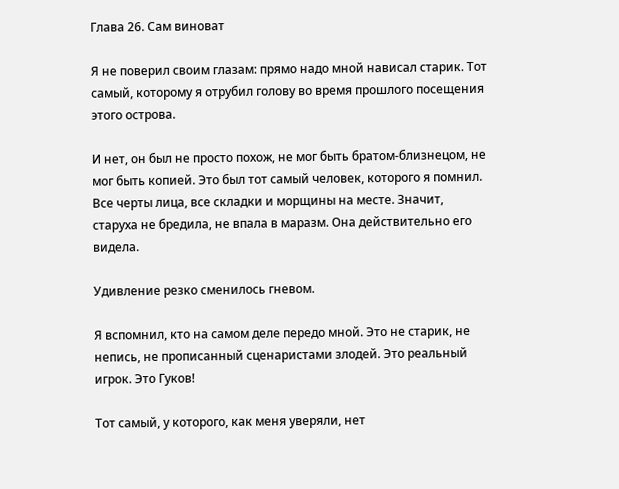Глава 26. Сам виноват

Я не поверил своим глазам: прямо надо мной нависал старик. Тот самый, которому я отрубил голову во время прошлого посещения этого острова.

И нет, он был не просто похож, не мог быть братом-близнецом, не мог быть копией. Это был тот самый человек, которого я помнил. Все черты лица, все складки и морщины на месте. Значит, старуха не бредила, не впала в маразм. Она действительно его видела.

Удивление резко сменилось гневом.

Я вспомнил, кто на самом деле передо мной. Это не старик, не непись, не прописанный сценаристами злодей. Это реальный игрок. Это Гуков!

Тот самый, у которого, как меня уверяли, нет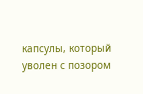капсулы, который уволен с позором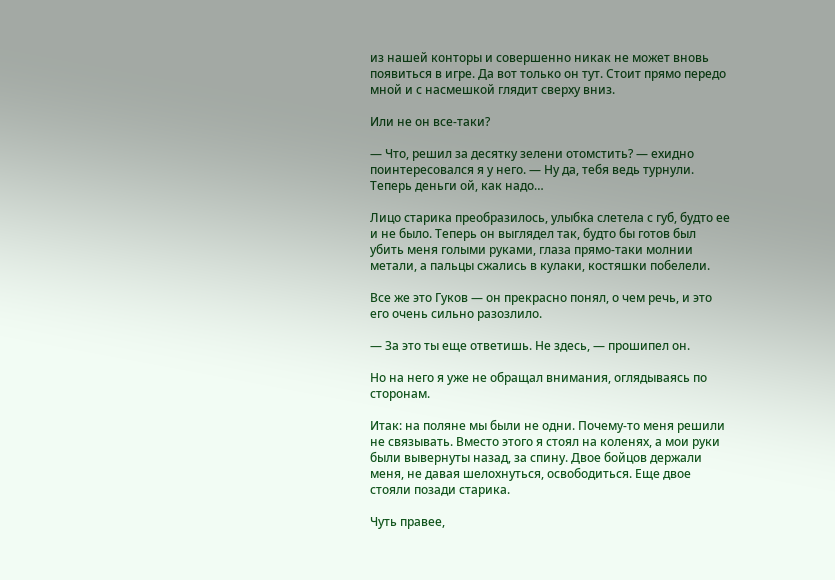из нашей конторы и совершенно никак не может вновь появиться в игре. Да вот только он тут. Стоит прямо передо мной и с насмешкой глядит сверху вниз.

Или не он все-таки?

— Что, решил за десятку зелени отомстить? — ехидно поинтересовался я у него. — Ну да, тебя ведь турнули. Теперь деньги ой, как надо…

Лицо старика преобразилось, улыбка слетела с губ, будто ее и не было. Теперь он выглядел так, будто бы готов был убить меня голыми руками, глаза прямо-таки молнии метали, а пальцы сжались в кулаки, костяшки побелели.

Все же это Гуков — он прекрасно понял, о чем речь, и это его очень сильно разозлило.

— За это ты еще ответишь. Не здесь, — прошипел он.

Но на него я уже не обращал внимания, оглядываясь по сторонам.

Итак: на поляне мы были не одни. Почему-то меня решили не связывать. Вместо этого я стоял на коленях, а мои руки были вывернуты назад, за спину. Двое бойцов держали меня, не давая шелохнуться, освободиться. Еще двое стояли позади старика.

Чуть правее,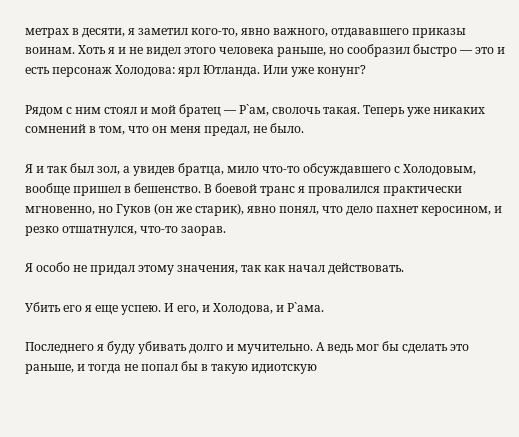метрах в десяти, я заметил кого-то, явно важного, отдававшего приказы воинам. Хоть я и не видел этого человека раньше, но сообразил быстро — это и есть персонаж Холодова: ярл Ютланда. Или уже конунг?

Рядом с ним стоял и мой братец — Р`ам, сволочь такая. Теперь уже никаких сомнений в том, что он меня предал, не было.

Я и так был зол, а увидев братца, мило что-то обсуждавшего с Холодовым, вообще пришел в бешенство. В боевой транс я провалился практически мгновенно, но Гуков (он же старик), явно понял, что дело пахнет керосином, и резко отшатнулся, что-то заорав.

Я особо не придал этому значения, так как начал действовать.

Убить его я еще успею. И его, и Холодова, и Р`ама.

Последнего я буду убивать долго и мучительно. А ведь мог бы сделать это раньше, и тогда не попал бы в такую идиотскую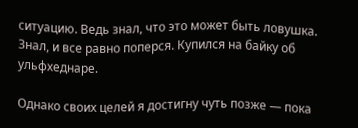ситуацию. Ведь знал, что это может быть ловушка. Знал, и все равно поперся. Купился на байку об ульфхеднаре.

Однако своих целей я достигну чуть позже — пока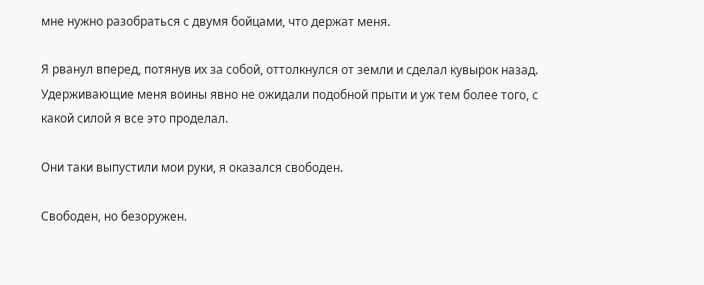мне нужно разобраться с двумя бойцами, что держат меня.

Я рванул вперед, потянув их за собой, оттолкнулся от земли и сделал кувырок назад. Удерживающие меня воины явно не ожидали подобной прыти и уж тем более того, с какой силой я все это проделал.

Они таки выпустили мои руки, я оказался свободен.

Свободен, но безоружен.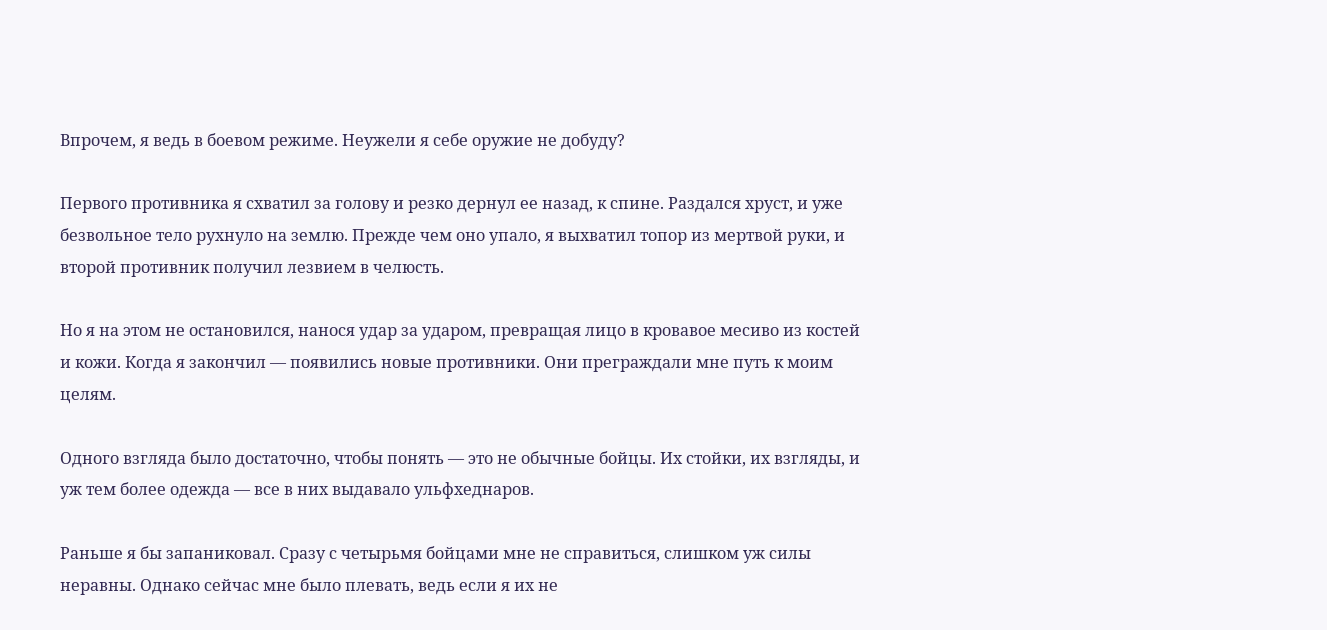Впрочем, я ведь в боевом режиме. Неужели я себе оружие не добуду?

Первого противника я схватил за голову и резко дернул ее назад, к спине. Раздался хруст, и уже безвольное тело рухнуло на землю. Прежде чем оно упало, я выхватил топор из мертвой руки, и второй противник получил лезвием в челюсть.

Но я на этом не остановился, нанося удар за ударом, превращая лицо в кровавое месиво из костей и кожи. Когда я закончил — появились новые противники. Они преграждали мне путь к моим целям.

Одного взгляда было достаточно, чтобы понять — это не обычные бойцы. Их стойки, их взгляды, и уж тем более одежда — все в них выдавало ульфхеднаров.

Раньше я бы запаниковал. Сразу с четырьмя бойцами мне не справиться, слишком уж силы неравны. Однако сейчас мне было плевать, ведь если я их не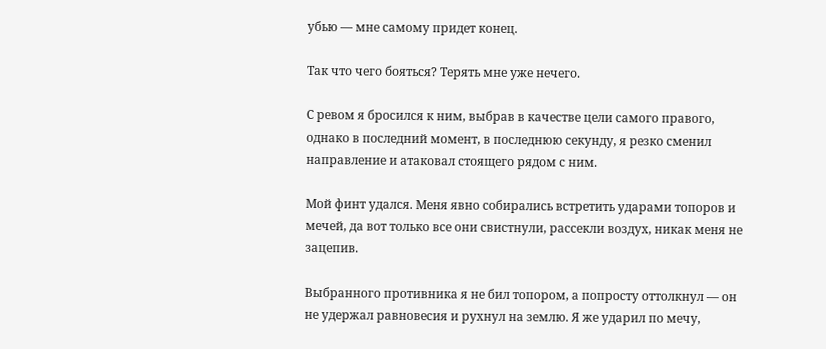убью — мне самому придет конец.

Так что чего бояться? Терять мне уже нечего.

С ревом я бросился к ним, выбрав в качестве цели самого правого, однако в последний момент, в последнюю секунду, я резко сменил направление и атаковал стоящего рядом с ним.

Мой финт удался. Меня явно собирались встретить ударами топоров и мечей, да вот только все они свистнули, рассекли воздух, никак меня не зацепив.

Выбранного противника я не бил топором, а попросту оттолкнул — он не удержал равновесия и рухнул на землю. Я же ударил по мечу,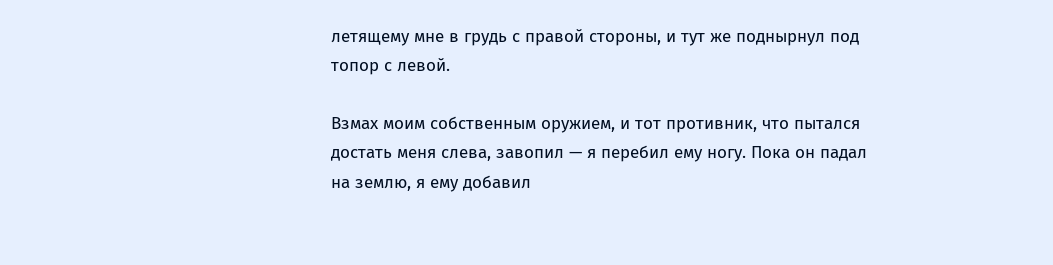летящему мне в грудь с правой стороны, и тут же поднырнул под топор с левой.

Взмах моим собственным оружием, и тот противник, что пытался достать меня слева, завопил — я перебил ему ногу. Пока он падал на землю, я ему добавил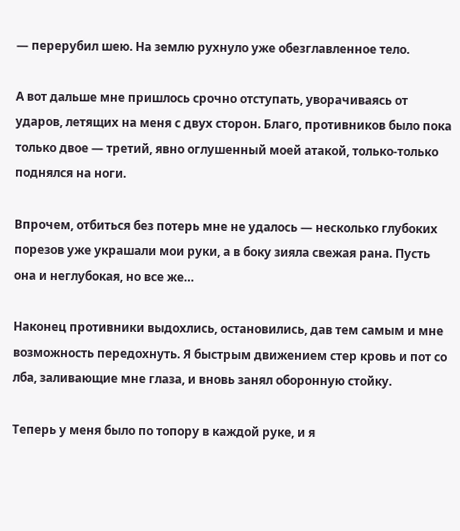— перерубил шею. На землю рухнуло уже обезглавленное тело.

А вот дальше мне пришлось срочно отступать, уворачиваясь от ударов, летящих на меня с двух сторон. Благо, противников было пока только двое — третий, явно оглушенный моей атакой, только-только поднялся на ноги.

Впрочем, отбиться без потерь мне не удалось — несколько глубоких порезов уже украшали мои руки, а в боку зияла свежая рана. Пусть она и неглубокая, но все же…

Наконец противники выдохлись, остановились, дав тем самым и мне возможность передохнуть. Я быстрым движением стер кровь и пот со лба, заливающие мне глаза, и вновь занял оборонную стойку.

Теперь у меня было по топору в каждой руке, и я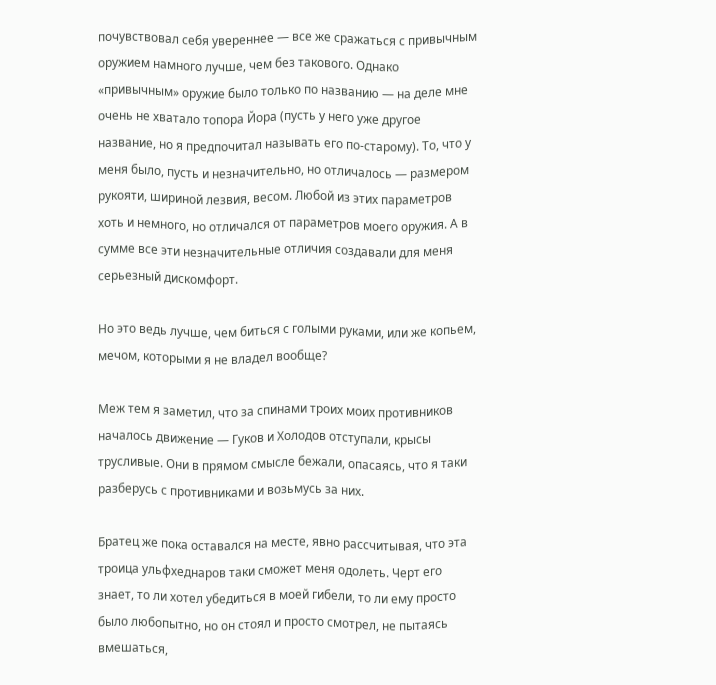почувствовал себя увереннее — все же сражаться с привычным оружием намного лучше, чем без такового. Однако «привычным» оружие было только по названию — на деле мне очень не хватало топора Йора (пусть у него уже другое название, но я предпочитал называть его по-старому). То, что у меня было, пусть и незначительно, но отличалось — размером рукояти, шириной лезвия, весом. Любой из этих параметров хоть и немного, но отличался от параметров моего оружия. А в сумме все эти незначительные отличия создавали для меня серьезный дискомфорт.

Но это ведь лучше, чем биться с голыми руками, или же копьем, мечом, которыми я не владел вообще?

Меж тем я заметил, что за спинами троих моих противников началось движение — Гуков и Холодов отступали, крысы трусливые. Они в прямом смысле бежали, опасаясь, что я таки разберусь с противниками и возьмусь за них.

Братец же пока оставался на месте, явно рассчитывая, что эта троица ульфхеднаров таки сможет меня одолеть. Черт его знает, то ли хотел убедиться в моей гибели, то ли ему просто было любопытно, но он стоял и просто смотрел, не пытаясь вмешаться,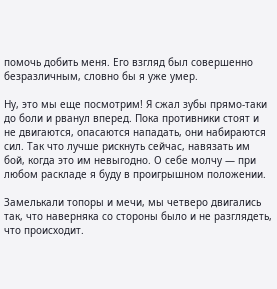помочь добить меня. Его взгляд был совершенно безразличным, словно бы я уже умер.

Ну, это мы еще посмотрим! Я сжал зубы прямо-таки до боли и рванул вперед. Пока противники стоят и не двигаются, опасаются нападать, они набираются сил. Так что лучше рискнуть сейчас, навязать им бой, когда это им невыгодно. О себе молчу — при любом раскладе я буду в проигрышном положении.

Замелькали топоры и мечи, мы четверо двигались так, что наверняка со стороны было и не разглядеть, что происходит.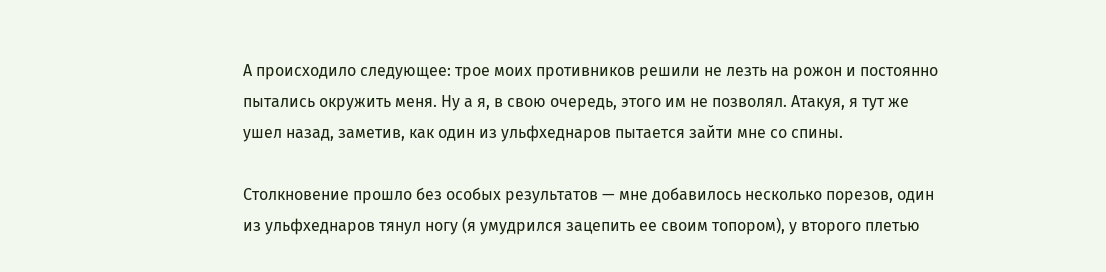А происходило следующее: трое моих противников решили не лезть на рожон и постоянно пытались окружить меня. Ну а я, в свою очередь, этого им не позволял. Атакуя, я тут же ушел назад, заметив, как один из ульфхеднаров пытается зайти мне со спины.

Столкновение прошло без особых результатов — мне добавилось несколько порезов, один из ульфхеднаров тянул ногу (я умудрился зацепить ее своим топором), у второго плетью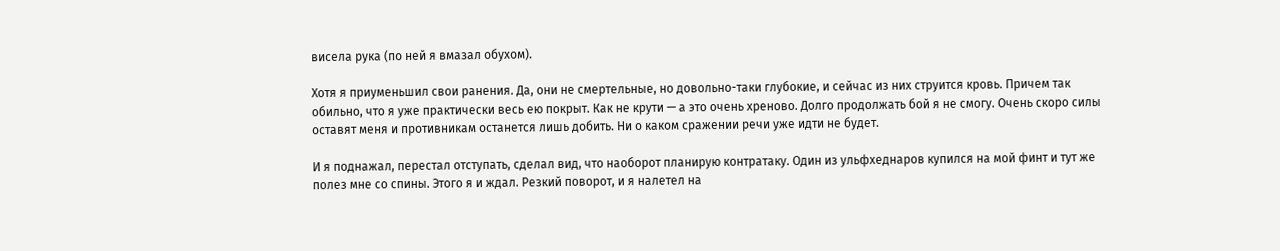висела рука (по ней я вмазал обухом).

Хотя я приуменьшил свои ранения. Да, они не смертельные, но довольно-таки глубокие, и сейчас из них струится кровь. Причем так обильно, что я уже практически весь ею покрыт. Как не крути — а это очень хреново. Долго продолжать бой я не смогу. Очень скоро силы оставят меня и противникам останется лишь добить. Ни о каком сражении речи уже идти не будет.

И я поднажал, перестал отступать, сделал вид, что наоборот планирую контратаку. Один из ульфхеднаров купился на мой финт и тут же полез мне со спины. Этого я и ждал. Резкий поворот, и я налетел на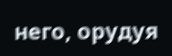него, орудуя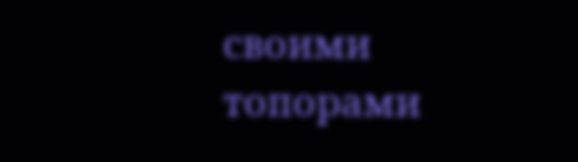своими топорами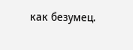как безумец.